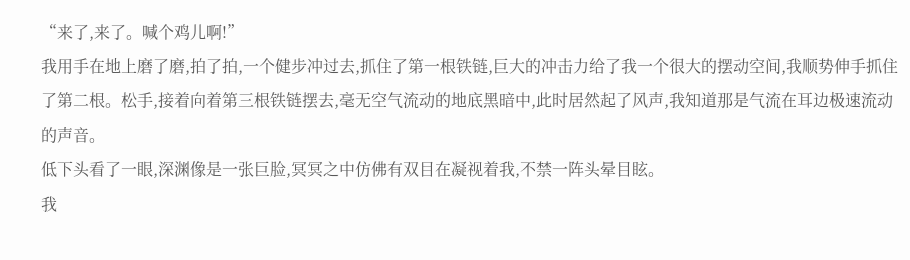“来了,来了。喊个鸡儿啊!”
我用手在地上磨了磨,拍了拍,一个健步冲过去,抓住了第一根铁链,巨大的冲击力给了我一个很大的摆动空间,我顺势伸手抓住了第二根。松手,接着向着第三根铁链摆去,毫无空气流动的地底黑暗中,此时居然起了风声,我知道那是气流在耳边极速流动的声音。
低下头看了一眼,深渊像是一张巨脸,冥冥之中仿佛有双目在凝视着我,不禁一阵头晕目眩。
我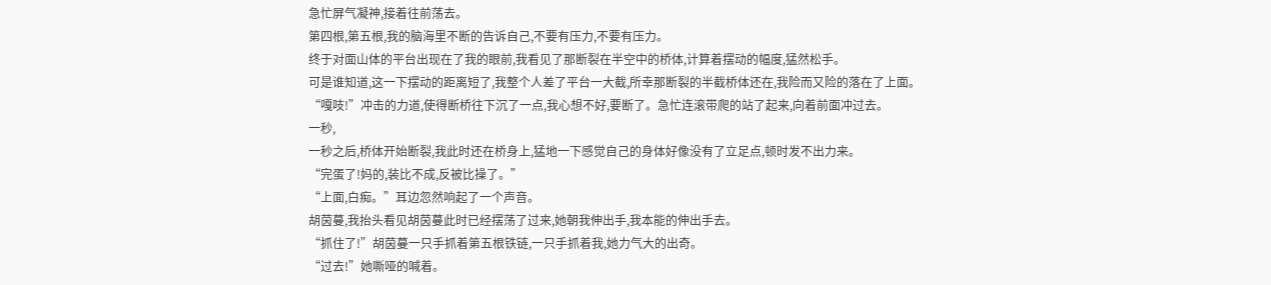急忙屏气凝神,接着往前荡去。
第四根,第五根,我的脑海里不断的告诉自己,不要有压力,不要有压力。
终于对面山体的平台出现在了我的眼前,我看见了那断裂在半空中的桥体,计算着摆动的幅度,猛然松手。
可是谁知道,这一下摆动的距离短了,我整个人差了平台一大截,所幸那断裂的半截桥体还在,我险而又险的落在了上面。
“嘎吱!”冲击的力道,使得断桥往下沉了一点,我心想不好,要断了。急忙连滚带爬的站了起来,向着前面冲过去。
一秒,
一秒之后,桥体开始断裂,我此时还在桥身上,猛地一下感觉自己的身体好像没有了立足点,顿时发不出力来。
“完蛋了!妈的,装比不成,反被比操了。”
“上面,白痴。”耳边忽然响起了一个声音。
胡茵蔓,我抬头看见胡茵蔓此时已经摆荡了过来,她朝我伸出手,我本能的伸出手去。
“抓住了!”胡茵蔓一只手抓着第五根铁链,一只手抓着我,她力气大的出奇。
“过去!”她嘶哑的喊着。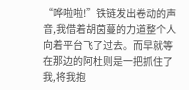“哗啦啦!”铁链发出卷动的声音,我借着胡茵蔓的力道整个人向着平台飞了过去。而早就等在那边的阿杜则是一把抓住了我,将我抱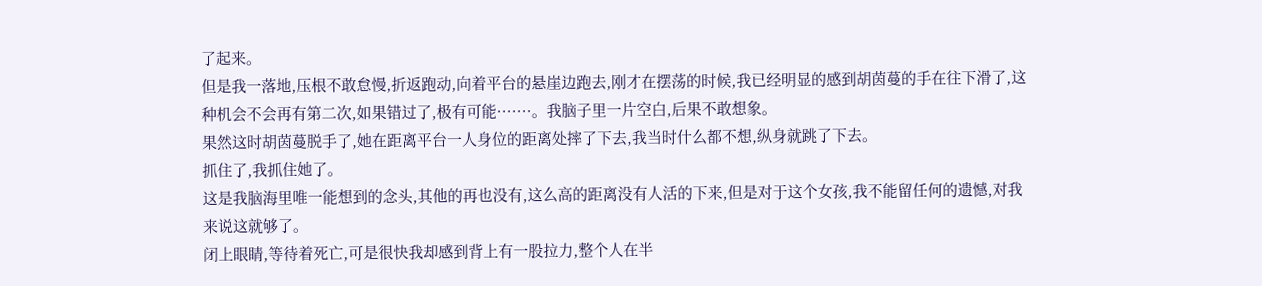了起来。
但是我一落地,压根不敢怠慢,折返跑动,向着平台的悬崖边跑去,刚才在摆荡的时候,我已经明显的感到胡茵蔓的手在往下滑了,这种机会不会再有第二次,如果错过了,极有可能·······。我脑子里一片空白,后果不敢想象。
果然这时胡茵蔓脱手了,她在距离平台一人身位的距离处摔了下去,我当时什么都不想,纵身就跳了下去。
抓住了,我抓住她了。
这是我脑海里唯一能想到的念头,其他的再也没有,这么高的距离没有人活的下来,但是对于这个女孩,我不能留任何的遗憾,对我来说这就够了。
闭上眼睛,等待着死亡,可是很快我却感到背上有一股拉力,整个人在半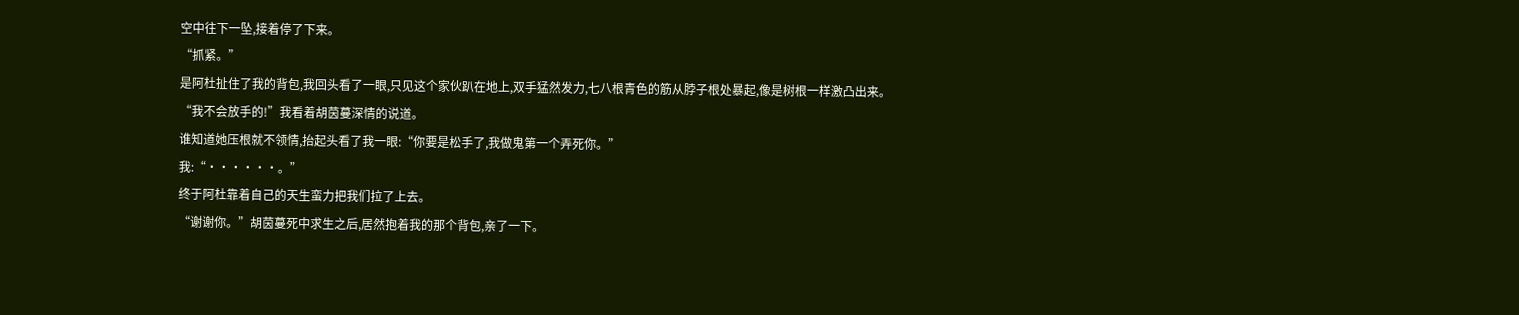空中往下一坠,接着停了下来。
“抓紧。”
是阿杜扯住了我的背包,我回头看了一眼,只见这个家伙趴在地上,双手猛然发力,七八根青色的筋从脖子根处暴起,像是树根一样激凸出来。
“我不会放手的!”我看着胡茵蔓深情的说道。
谁知道她压根就不领情,抬起头看了我一眼:“你要是松手了,我做鬼第一个弄死你。”
我:“······。”
终于阿杜靠着自己的天生蛮力把我们拉了上去。
“谢谢你。”胡茵蔓死中求生之后,居然抱着我的那个背包,亲了一下。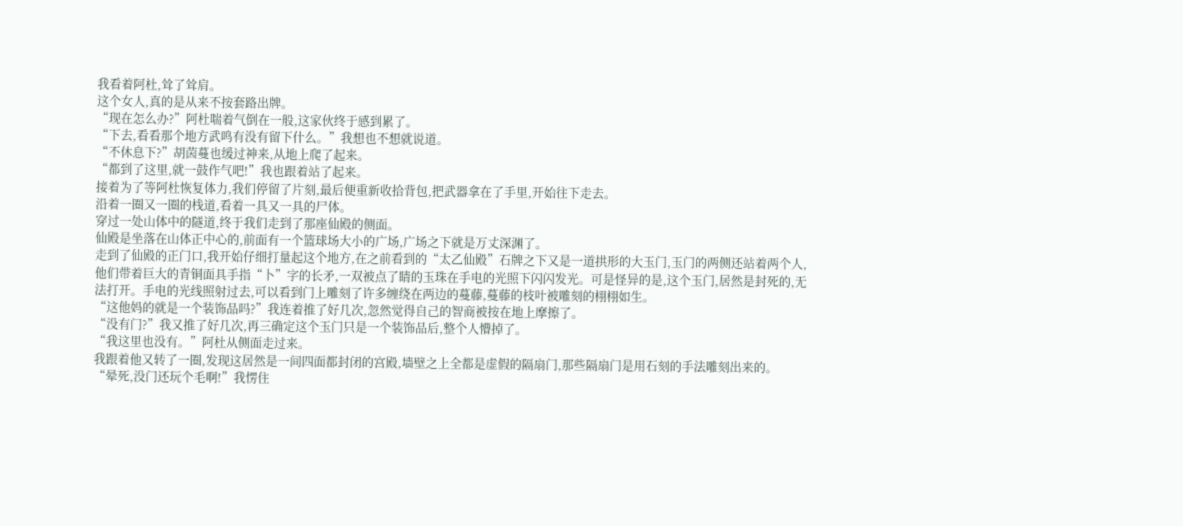我看着阿杜,耸了耸肩。
这个女人,真的是从来不按套路出牌。
“现在怎么办?”阿杜喘着气倒在一般,这家伙终于感到累了。
“下去,看看那个地方武鸣有没有留下什么。”我想也不想就说道。
“不休息下?”胡茵蔓也缓过神来,从地上爬了起来。
“都到了这里,就一鼓作气吧!”我也跟着站了起来。
接着为了等阿杜恢复体力,我们停留了片刻,最后便重新收拾背包,把武器拿在了手里,开始往下走去。
沿着一圈又一圈的栈道,看着一具又一具的尸体。
穿过一处山体中的隧道,终于我们走到了那座仙殿的侧面。
仙殿是坐落在山体正中心的,前面有一个篮球场大小的广场,广场之下就是万丈深渊了。
走到了仙殿的正门口,我开始仔细打量起这个地方,在之前看到的“太乙仙殿”石牌之下又是一道拱形的大玉门,玉门的两侧还站着两个人,他们带着巨大的青铜面具手指“卜”字的长矛,一双被点了睛的玉珠在手电的光照下闪闪发光。可是怪异的是,这个玉门,居然是封死的,无法打开。手电的光线照射过去,可以看到门上雕刻了许多缠绕在两边的蔓藤,蔓藤的枝叶被雕刻的栩栩如生。
“这他妈的就是一个装饰品吗?”我连着推了好几次,忽然觉得自己的智商被按在地上摩擦了。
“没有门?”我又推了好几次,再三确定这个玉门只是一个装饰品后,整个人懵掉了。
“我这里也没有。”阿杜从侧面走过来。
我跟着他又转了一圈,发现这居然是一间四面都封闭的宫殿,墙壁之上全都是虚假的隔扇门,那些隔扇门是用石刻的手法雕刻出来的。
“晕死,没门还玩个毛啊!”我愣住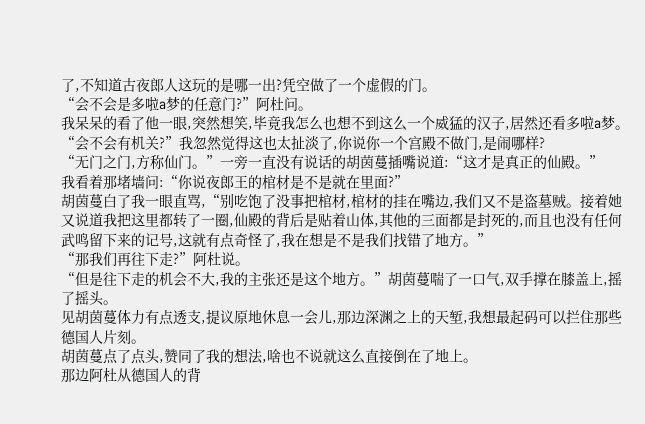了,不知道古夜郎人这玩的是哪一出?凭空做了一个虚假的门。
“会不会是多啦a梦的任意门?”阿杜问。
我呆呆的看了他一眼,突然想笑,毕竟我怎么也想不到这么一个威猛的汉子,居然还看多啦a梦。
“会不会有机关?”我忽然觉得这也太扯淡了,你说你一个宫殿不做门,是闹哪样?
“无门之门,方称仙门。”一旁一直没有说话的胡茵蔓插嘴说道:“这才是真正的仙殿。”
我看着那堵墙问:“你说夜郎王的棺材是不是就在里面?”
胡茵蔓白了我一眼直骂,“别吃饱了没事把棺材,棺材的挂在嘴边,我们又不是盗墓贼。接着她又说道我把这里都转了一圈,仙殿的背后是贴着山体,其他的三面都是封死的,而且也没有任何武鸣留下来的记号,这就有点奇怪了,我在想是不是我们找错了地方。”
“那我们再往下走?”阿杜说。
“但是往下走的机会不大,我的主张还是这个地方。”胡茵蔓喘了一口气,双手撑在膝盖上,摇了摇头。
见胡茵蔓体力有点透支,提议原地休息一会儿,那边深渊之上的天堑,我想最起码可以拦住那些德国人片刻。
胡茵蔓点了点头,赞同了我的想法,啥也不说就这么直接倒在了地上。
那边阿杜从德国人的背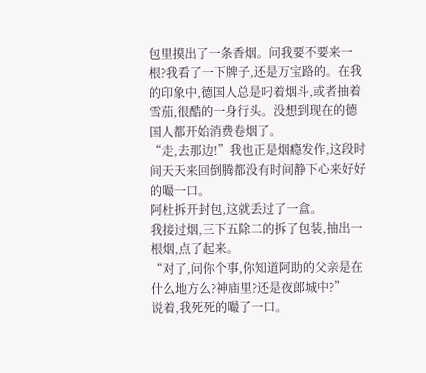包里摸出了一条香烟。问我要不要来一根?我看了一下牌子,还是万宝路的。在我的印象中,德国人总是叼着烟斗,或者抽着雪茄,很酷的一身行头。没想到现在的德国人都开始消费卷烟了。
“走,去那边!”我也正是烟瘾发作,这段时间天天来回倒腾都没有时间静下心来好好的嘬一口。
阿杜拆开封包,这就丢过了一盒。
我接过烟,三下五除二的拆了包装,抽出一根烟,点了起来。
“对了,问你个事,你知道阿助的父亲是在什么地方么?神庙里?还是夜郎城中?”
说着,我死死的嘬了一口。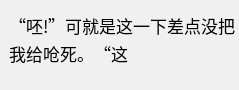“呸!”可就是这一下差点没把我给呛死。“这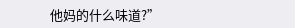他妈的什么味道?”